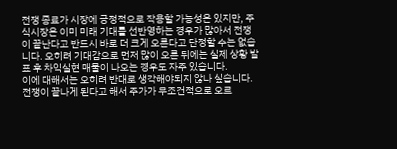전쟁 종료가 시장에 긍정적으로 작용할 가능성은 있지만, 주식시장은 이미 미래 기대를 선반영하는 경우가 많아서 전쟁이 끝난다고 반드시 바로 더 크게 오른다고 단정할 수는 없습니다. 오히려 기대감으로 먼저 많이 오른 뒤에는 실제 상황 발표 후 차익실현 매물이 나오는 경우도 자주 있습니다.
이에 대해서는 오히려 반대로 생각해야되지 않나 싶습니다. 전쟁이 끝나게 된다고 해서 주가가 무조건적으로 오르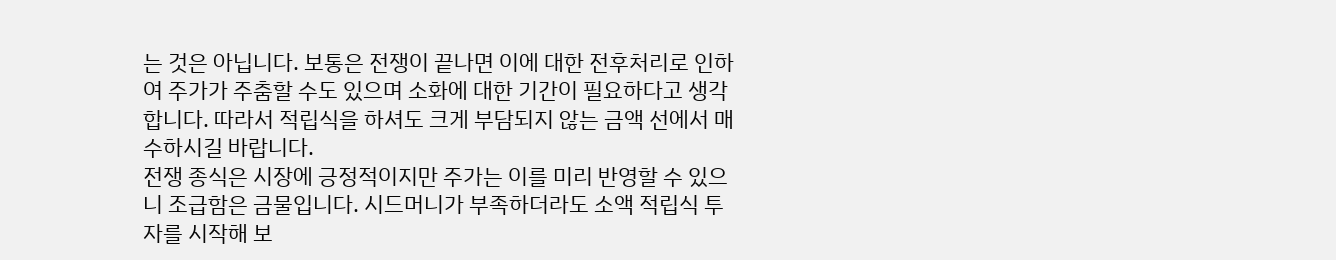는 것은 아닙니다. 보통은 전쟁이 끝나면 이에 대한 전후처리로 인하여 주가가 주춤할 수도 있으며 소화에 대한 기간이 필요하다고 생각합니다. 따라서 적립식을 하셔도 크게 부담되지 않는 금액 선에서 매수하시길 바랍니다.
전쟁 종식은 시장에 긍정적이지만 주가는 이를 미리 반영할 수 있으니 조급함은 금물입니다. 시드머니가 부족하더라도 소액 적립식 투자를 시작해 보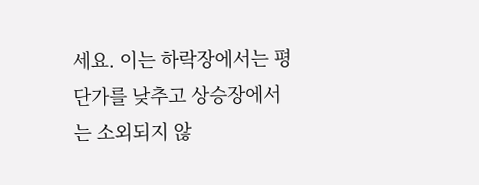세요. 이는 하락장에서는 평단가를 낮추고 상승장에서는 소외되지 않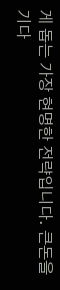게 돕는 가장 현명한 전략입니다. 큰돈을 기다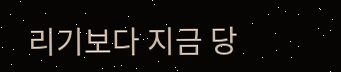리기보다 지금 당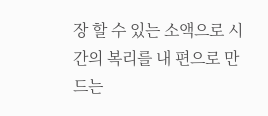장 할 수 있는 소액으로 시간의 복리를 내 편으로 만드는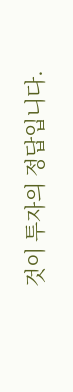것이 투자의 정답입니다.